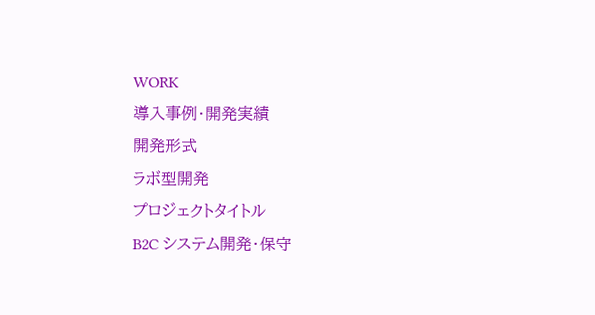WORK
導入事例・開発実績
開発形式
ラボ型開発
プロジェクトタイトル
B2C システム開発・保守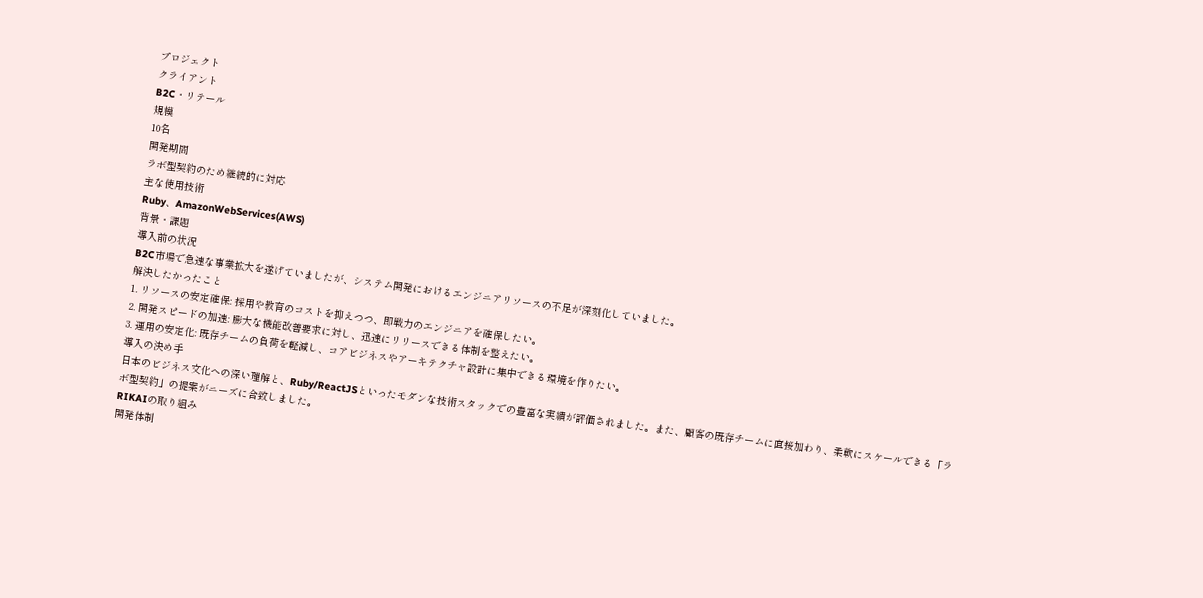プロジェクト
クライアント
B2C・リテール
規模
10名
開発期間
ラボ型契約のため継続的に対応
主な使用技術
Ruby、AmazonWebServices(AWS)
背景・課題
導入前の状況
B2C市場で急速な事業拡大を遂げていましたが、システム開発におけるエンジニアリソースの不足が深刻化していました。
解決したかったこと
1. リソースの安定確保: 採用や教育のコストを抑えつつ、即戦力のエンジニアを確保したい。
2. 開発スピードの加速: 膨大な機能改善要求に対し、迅速にリリースできる体制を整えたい。
3. 運用の安定化: 既存チームの負荷を軽減し、コアビジネスやアーキテクチャ設計に集中できる環境を作りたい。
導入の決め手
日本のビジネス文化への深い理解と、Ruby/ReactJSといったモダンな技術スタックでの豊富な実績が評価されました。また、顧客の既存チームに直接加わり、柔軟にスケールできる「ラボ型契約」の提案がニーズに合致しました。
RIKAIの取り組み
開発体制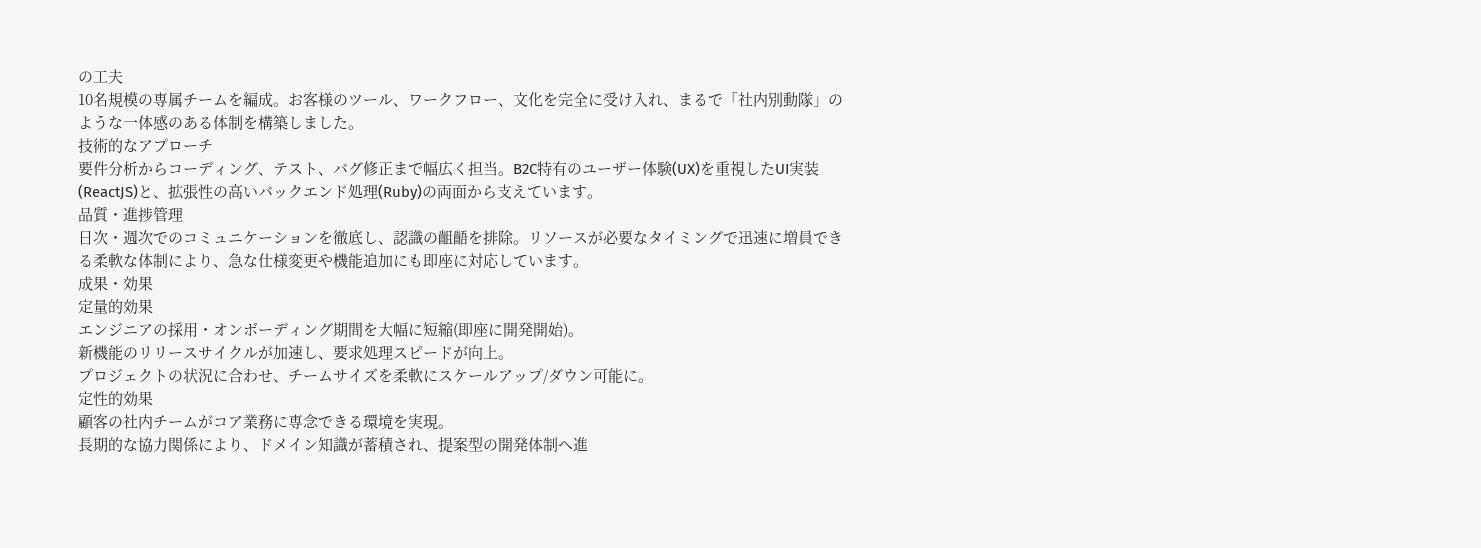の工夫
10名規模の専属チームを編成。お客様のツール、ワークフロー、文化を完全に受け入れ、まるで「社内別動隊」のような一体感のある体制を構築しました。
技術的なアプローチ
要件分析からコーディング、テスト、バグ修正まで幅広く担当。B2C特有のユーザー体験(UX)を重視したUI実装(ReactJS)と、拡張性の高いバックエンド処理(Ruby)の両面から支えています。
品質・進捗管理
日次・週次でのコミュニケーションを徹底し、認識の齟齬を排除。リソースが必要なタイミングで迅速に増員できる柔軟な体制により、急な仕様変更や機能追加にも即座に対応しています。
成果・効果
定量的効果
エンジニアの採用・オンボーディング期間を大幅に短縮(即座に開発開始)。
新機能のリリースサイクルが加速し、要求処理スピードが向上。
プロジェクトの状況に合わせ、チームサイズを柔軟にスケールアップ/ダウン可能に。
定性的効果
顧客の社内チームがコア業務に専念できる環境を実現。
長期的な協力関係により、ドメイン知識が蓄積され、提案型の開発体制へ進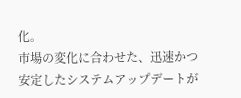化。
市場の変化に合わせた、迅速かつ安定したシステムアップデートが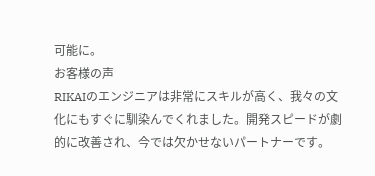可能に。
お客様の声
RIKAIのエンジニアは非常にスキルが高く、我々の文化にもすぐに馴染んでくれました。開発スピードが劇的に改善され、今では欠かせないパートナーです。